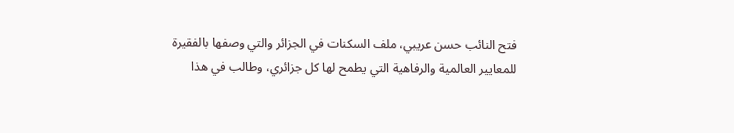فتح النائب حسن عريبي، ملف السكنات في الجزائر والتي وصفها بالفقيرة للمعايير العالمية والرفاهية التي يطمح لها كل جزائري، وطالب في هذا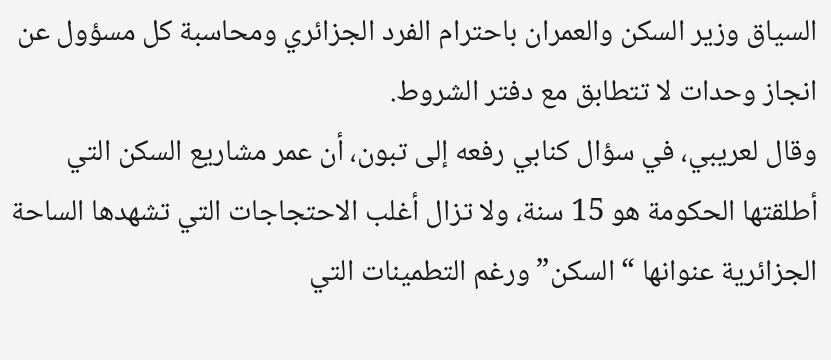السياق وزير السكن والعمران باحترام الفرد الجزائري ومحاسبة كل مسؤول عن انجاز وحدات لا تتطابق مع دفتر الشروط.
وقال لعريبي، في سؤال كنابي رفعه إلى تبون، أن عمر مشاريع السكن التي أطلقتها الحكومة هو 15 سنة، ولا تزال أغلب الاحتجاجات التي تشهدها الساحة الجزائرية عنوانها “السكن” ورغم التطمينات التي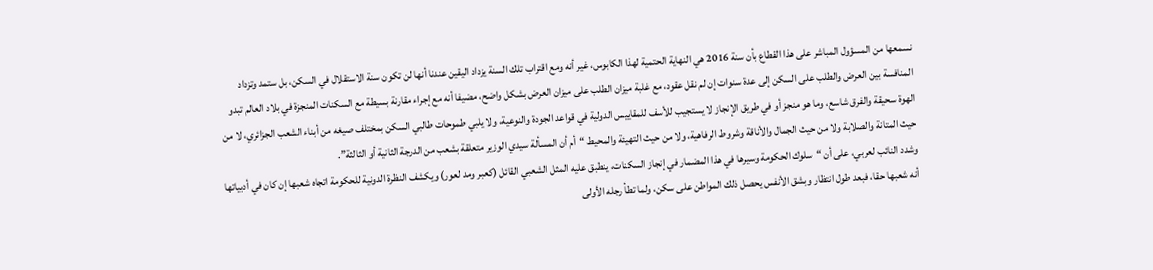نسمعها من المسؤول المباشر على هذا القطاع بأن سنة 2016 هي النهاية الحتمية لهذا الكابوس، غير أنه ومع اقتراب تلك السنة يزداد اليقين عندنا أنها لن تكون سنة الاستقلال في السكن، بل ستمد وتزداد المنافسة بين العرض والطلب على السكن إلى عدة سنوات إن لم نقل عقود، مع غلبة ميزان الطلب على ميزان العرض بشكل واضح، مضيفا أنه مع إجراء مقارنة بسيطة مع السكنات المنجزة في بلاد العالم تبدو الهوة سحيقة والفرق شاسع، وما هو منجز أو في طريق الإنجاز لا يستجيب للأسف للمقاييس الدولية في قواعد الجودة والنوعية، ولا يلبي طموحات طالبي السكن بمختلف صيغه من أبناء الشعب الجزائري، لا من حيث المتانة والصلابة ولا من حيث الجمال والأناقة وشروط الرفاهية، ولا من حيث التهيئة والمحيط “أم أن المسألة سيدي الوزير متعلقة بشعب من الدرجة الثانية أو الثالثة”.
وشدد النائب لعربي، على أن “سلوك الحكومة وسيرها في هذا المضمار في إنجاز السكنات، ينطبق عليه المثل الشعبي القائل (كعبر ومد لعور) ويكشف النظرة الدونية للحكومة اتجاه شعبها إن كان في أدبياتها أنه شعبها حقا، فبعد طول انتظار وبشق الأنفس يحصل ذلك المواطن على سكن، ولما تطأ رجله الأولى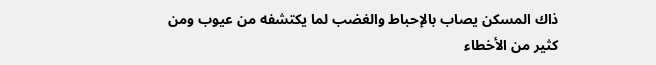ذاك المسكن يصاب بالإحباط والغضب لما يكتشفه من عيوب ومن كثير من الأخطاء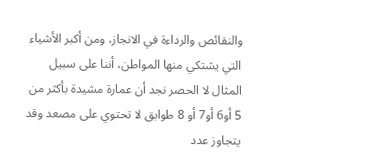والنقائص والرداءة في الانجاز، ومن أكبر الأشياء التي يشتكي منها المواطن، أننا على سبيل المثال لا الحصر نجد أن عمارة مشيدة بأكثر من 5 أو6 أو7 أو 8 طوابق لا تحتوي على مصعد وقد يتجاوز عدد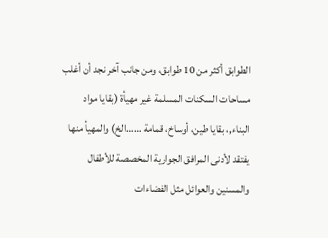الطوابق أكثر من 10 طوابق، ومن جانب آخر نجد أن أغلب مساحات السكنات المسلمة غير مهيأة (بقايا مواد البناء,، بقايا طين، أوساخ، قمامة ……الخ) والمهيأ منها يفتقد لأدنى المرافق الجوارية المخصصة للأطفال والمسنين والعوائل مثل الفضاءات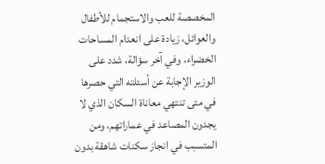المخصصة للعب والاستجمام للأطفال والعوائل، زيادة على انعدام المساحات الخضراء، وفي آخر سؤالة، شدد على الوزير الإجابة عن أسئلته التي حصرها في متى تنتهي معاناة السكان الذي لا يجدون المصاعد في عماراتهم، ومن المتسبب في انجاز سكنات شاهقة بدون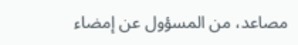مصاعد، من المسؤول عن إمضاء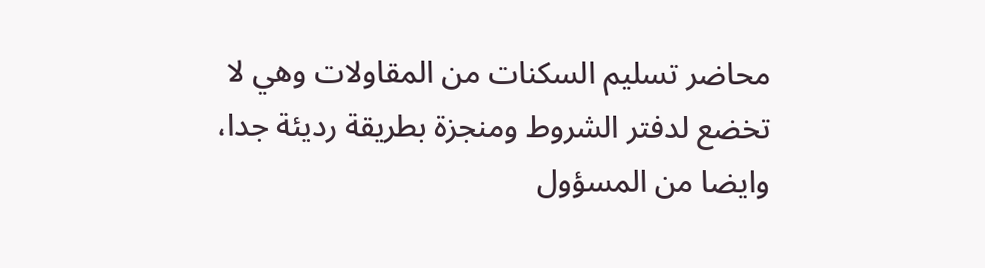محاضر تسليم السكنات من المقاولات وهي لا تخضع لدفتر الشروط ومنجزة بطريقة رديئة جدا، وايضا من المسؤول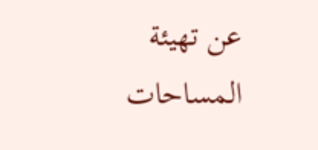عن تهيئة المساحات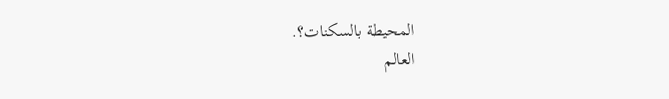المحيطة بالسكنات؟.
العالم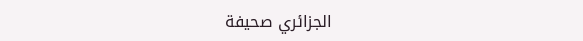الجزائري صحيفة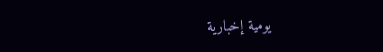يومية إخبارية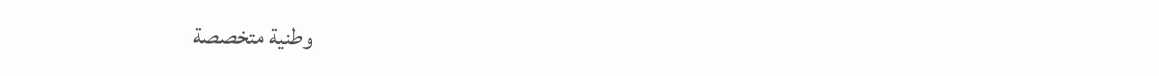وطنية متخصصة